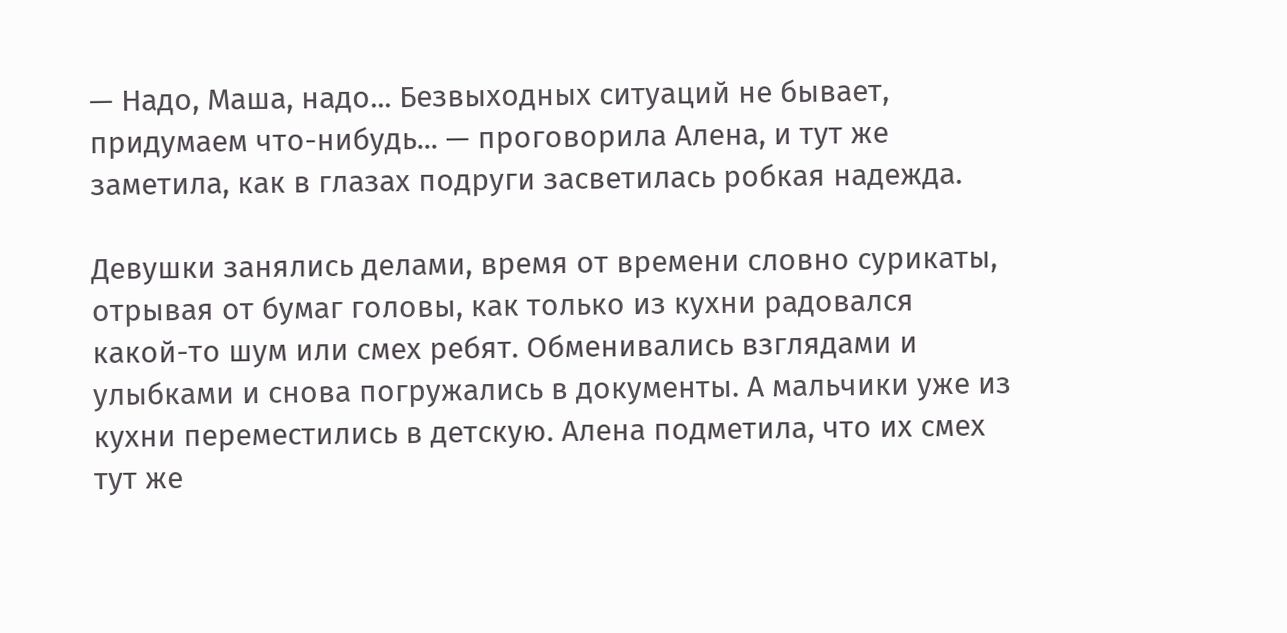— Надо, Маша, надо... Безвыходных ситуаций не бывает, придумаем что-нибудь... — проговорила Алена, и тут же заметила, как в глазах подруги засветилась робкая надежда.

Девушки занялись делами, время от времени словно сурикаты, отрывая от бумаг головы, как только из кухни радовался какой-то шум или смех ребят. Обменивались взглядами и улыбками и снова погружались в документы. А мальчики уже из кухни переместились в детскую. Алена подметила, что их смех тут же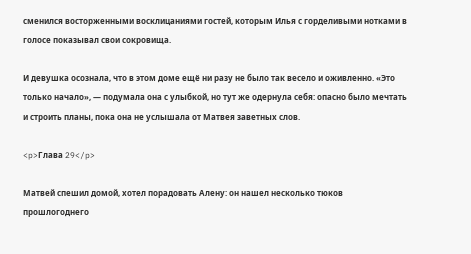сменился восторженными восклицаниями гостей, которым Илья с горделивыми нотками в голосе показывал свои сокровища.

И девушка осознала, что в этом доме ещё ни разу не было так весело и оживленно. «Это только начало», — подумала она с улыбкой, но тут же одернула себя: опасно было мечтать и строить планы, пока она не услышала от Матвея заветных слов.

<p>Глава 29</p>

Матвей спешил домой, хотел порадовать Алену: он нашел несколько тюков прошлогоднего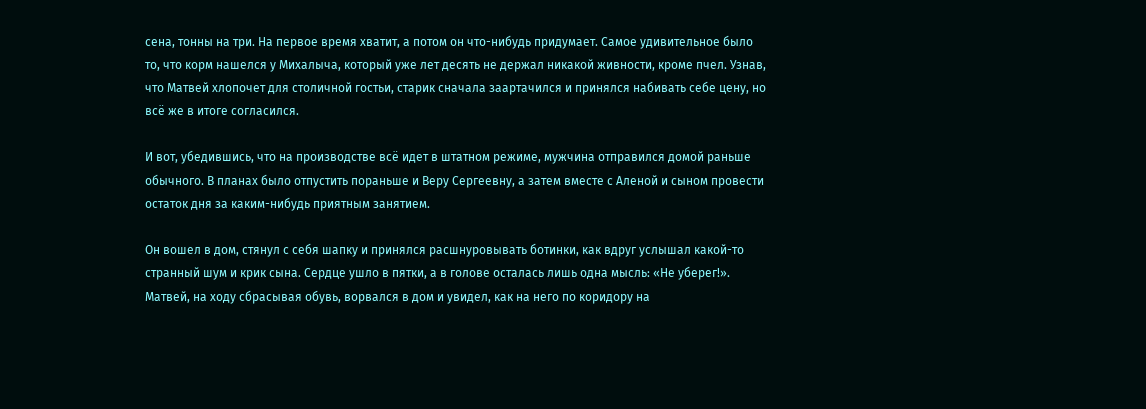сена, тонны на три. На первое время хватит, а потом он что-нибудь придумает. Самое удивительное было то, что корм нашелся у Михалыча, который уже лет десять не держал никакой живности, кроме пчел. Узнав, что Матвей хлопочет для столичной гостьи, старик сначала заартачился и принялся набивать себе цену, но всё же в итоге согласился.

И вот, убедившись, что на производстве всё идет в штатном режиме, мужчина отправился домой раньше обычного. В планах было отпустить пораньше и Веру Сергеевну, а затем вместе с Аленой и сыном провести остаток дня за каким-нибудь приятным занятием.

Он вошел в дом, стянул с себя шапку и принялся расшнуровывать ботинки, как вдруг услышал какой-то странный шум и крик сына. Сердце ушло в пятки, а в голове осталась лишь одна мысль: «Не уберег!». Матвей, на ходу сбрасывая обувь, ворвался в дом и увидел, как на него по коридору на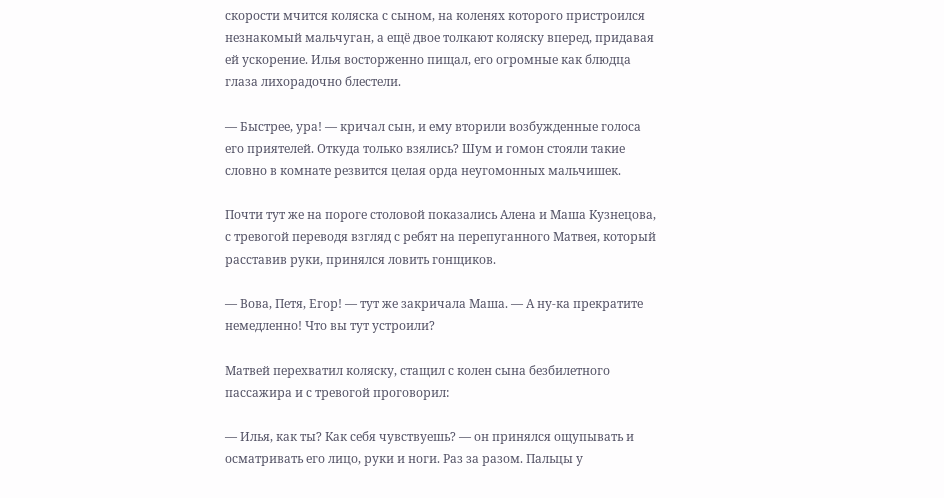скорости мчится коляска с сыном, на коленях которого пристроился незнакомый мальчуган, а ещё двое толкают коляску вперед, придавая ей ускорение. Илья восторженно пищал, его огромные как блюдца глаза лихорадочно блестели.

— Быстрее, ура! — кричал сын, и ему вторили возбужденные голоса его приятелей. Откуда только взялись? Шум и гомон стояли такие словно в комнате резвится целая орда неугомонных мальчишек.

Почти тут же на пороге столовой показались Алена и Маша Кузнецова, с тревогой переводя взгляд с ребят на перепуганного Матвея, который расставив руки, принялся ловить гонщиков.

— Вова, Петя, Егор! — тут же закричала Маша. — А ну-ка прекратите немедленно! Что вы тут устроили?

Матвей перехватил коляску, стащил с колен сына безбилетного пассажира и с тревогой проговорил:

— Илья, как ты? Как себя чувствуешь? — он принялся ощупывать и осматривать его лицо, руки и ноги. Раз за разом. Пальцы у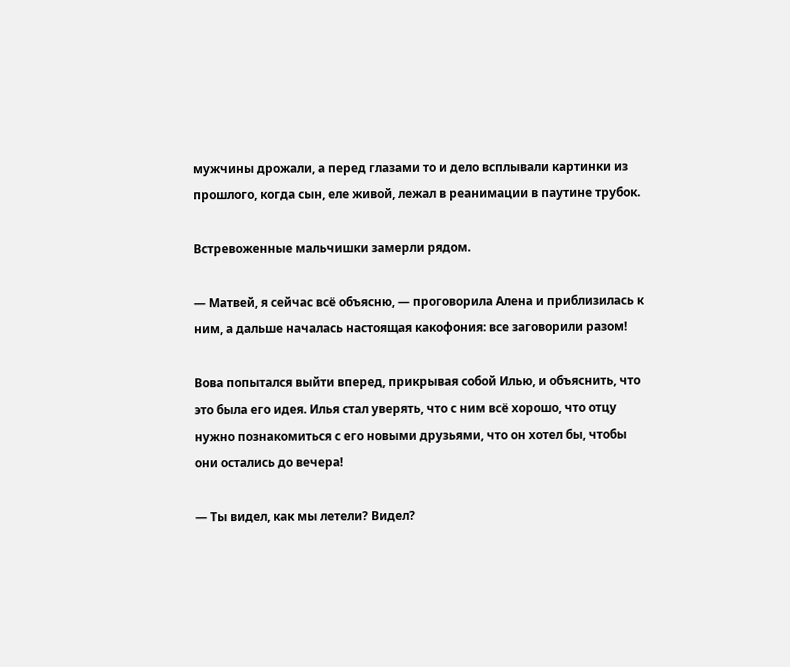мужчины дрожали, а перед глазами то и дело всплывали картинки из прошлого, когда сын, еле живой, лежал в реанимации в паутине трубок.

Встревоженные мальчишки замерли рядом.

— Матвей, я сейчас всё объясню, — проговорила Алена и приблизилась к ним, а дальше началась настоящая какофония: все заговорили разом!

Вова попытался выйти вперед, прикрывая собой Илью, и объяснить, что это была его идея. Илья стал уверять, что с ним всё хорошо, что отцу нужно познакомиться с его новыми друзьями, что он хотел бы, чтобы они остались до вечера!

— Ты видел, как мы летели? Видел?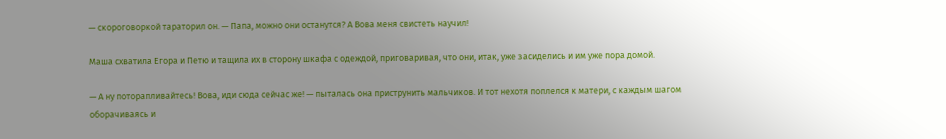— скороговоркой тараторил он. — Папа, можно они останутся? А Вова меня свистеть научил!

Маша схватила Егора и Петю и тащила их в сторону шкафа с одеждой, приговаривая, что они, итак, уже засиделись и им уже пора домой.

— А ну поторапливайтесь! Вова, иди сюда сейчас же! — пыталась она приструнить мальчиков. И тот нехотя поплелся к матери, с каждым шагом оборачиваясь и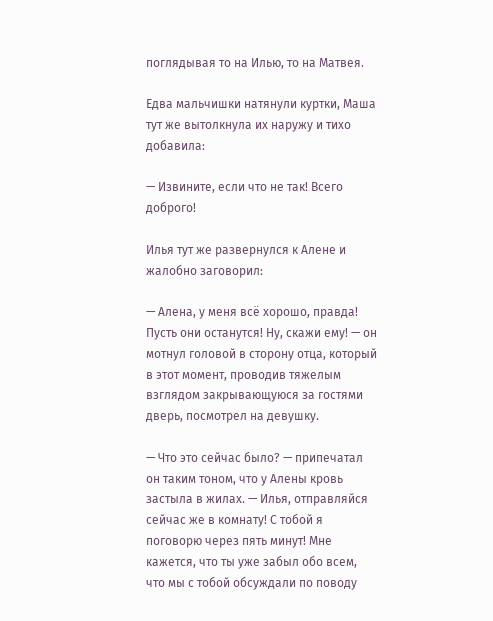поглядывая то на Илью, то на Матвея.

Едва мальчишки натянули куртки, Маша тут же вытолкнула их наружу и тихо добавила:

— Извините, если что не так! Всего доброго!

Илья тут же развернулся к Алене и жалобно заговорил:

— Алена, у меня всё хорошо, правда! Пусть они останутся! Ну, скажи ему! — он мотнул головой в сторону отца, который в этот момент, проводив тяжелым взглядом закрывающуюся за гостями дверь, посмотрел на девушку.

— Что это сейчас было? — припечатал он таким тоном, что у Алены кровь застыла в жилах. — Илья, отправляйся сейчас же в комнату! С тобой я поговорю через пять минут! Мне кажется, что ты уже забыл обо всем, что мы с тобой обсуждали по поводу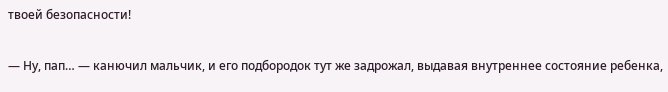твоей безопасности!

— Ну, пап… — канючил мальчик, и его подбородок тут же задрожал, выдавая внутреннее состояние ребенка,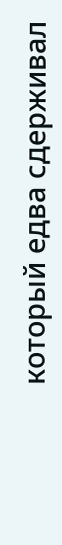который едва сдерживал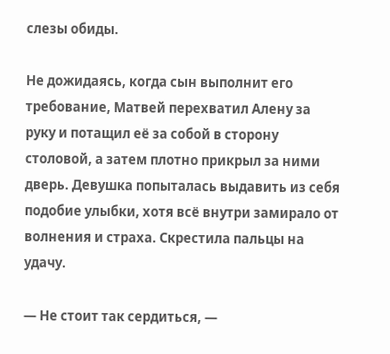слезы обиды.

Не дожидаясь, когда сын выполнит его требование, Матвей перехватил Алену за руку и потащил её за собой в сторону столовой, а затем плотно прикрыл за ними дверь. Девушка попыталась выдавить из себя подобие улыбки, хотя всё внутри замирало от волнения и страха. Скрестила пальцы на удачу.

— Не стоит так сердиться, —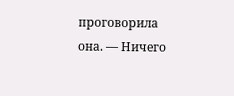проговорила она. — Ничего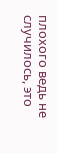плохого ведь не случилось, это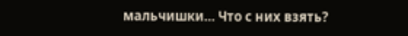мальчишки… Что с них взять?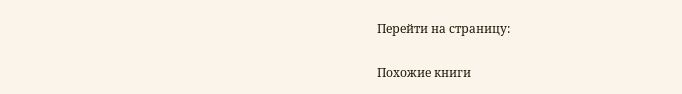Перейти на страницу:

Похожие книги